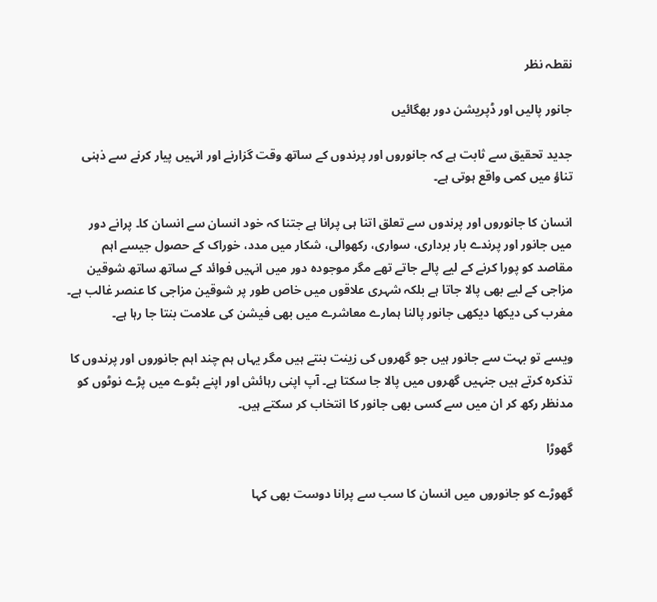نقطہ نظر

جانور پالیں اور ڈپریشن دور بھگائیں

جدید تحقیق سے ثابت ہے کہ جانوروں اور پرندوں کے ساتھ وقت گزارنے اور انہیں پیار کرنے سے ذہنی تناؤ میں کمی واقع ہوتی ہے۔

انسان کا جانوروں اور پرندوں سے تعلق اتنا ہی پرانا ہے جتنا کہ خود انسان سے انسان کا۔ پرانے دور میں جانور اور پرندے بار برداری، سواری، رکھوالی، شکار میں مدد، خوراک کے حصول جیسے اہم مقاصد کو پورا کرنے کے لیے پالے جاتے تھے مگر موجودہ دور میں انہیں فوائد کے ساتھ ساتھ شوقین مزاجی کے لیے بھی پالا جاتا ہے بلکہ شہری علاقوں میں خاص طور پر شوقین مزاجی کا عنصر غالب ہے۔ مغرب کی دیکھا دیکھی جانور پالنا ہمارے معاشرے میں بھی فیشن کی علامت بنتا جا رہا ہے۔

ویسے تو بہت سے جانور ہیں جو گھروں کی زینت بنتے ہیں مگر یہاں ہم چند اہم جانوروں اور پرندوں کا تذکرہ کرتے ہیں جنہیں گھروں میں پالا جا سکتا ہے۔ آپ اپنی رہائش اور اپنے بٹوے میں پڑے نوٹوں کو مدنظر رکھ کر ان میں سے کسی بھی جانور کا انتخاب کر سکتے ہیں۔

گھوڑا

گھوڑے کو جانوروں میں انسان کا سب سے پرانا دوست بھی کہا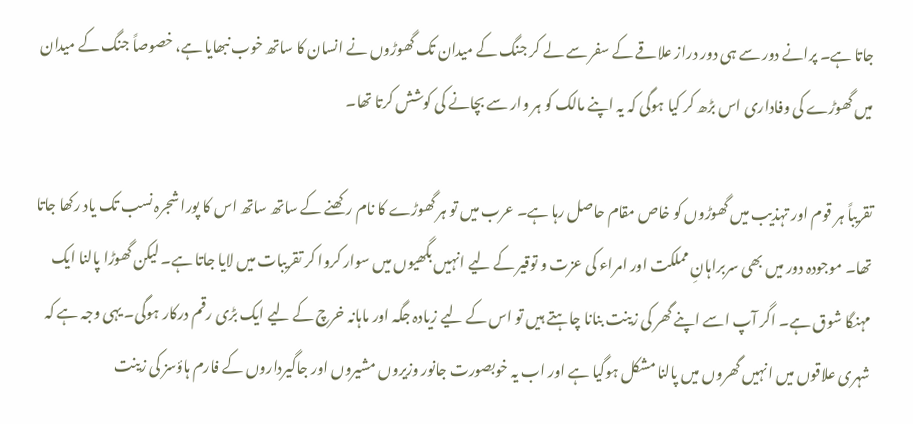جاتا ہے۔ پرانے دور سے ہی دور دراز علاقے کے سفر سے لے کر جنگ کے میدان تک گھوڑوں نے انسان کا ساتھ خوب نبھایا ہے، خصوصاً جنگ کے میدان میں گھوڑے کی وفاداری اس بڑھ کر کیا ہوگی کہ یہ اپنے مالک کو ہر وار سے بچانے کی کوشش کرتا تھا۔

تقریباً ہر قوم اور تہذیب میں گھوڑوں کو خاص مقام حاصل رہا ہے۔ عرب میں تو ہر گھوڑے کا نام رکھنے کے ساتھ ساتھ اس کا پورا شجرہ نسب تک یاد رکھا جاتا تھا۔ موجودہ دور میں بھی سربراہانِ مملکت اور امراء کی عزت و توقیر کے لیے انہیں بگھیوں میں سوار کروا کر تقریبات میں لایا جاتا ہے۔ لیکن گھوڑا پالنا ایک مہنگا شوق ہے۔ اگر آپ اسے اپنے گھر کی زینت بنانا چاہتے ہیں تو اس کے لیے زیادہ جگہ اور ماہانہ خرچ کے لیے ایک بڑی رقم درکار ہوگی۔ یہی وجہ ہے کہ شہری علاقوں میں انہیں گھروں میں پالنا مشکل ہوگیا ہے اور اب یہ خوبصورت جانور وزیروں مشیروں اور جاگیرداروں کے فارم ہاؤسز کی زینت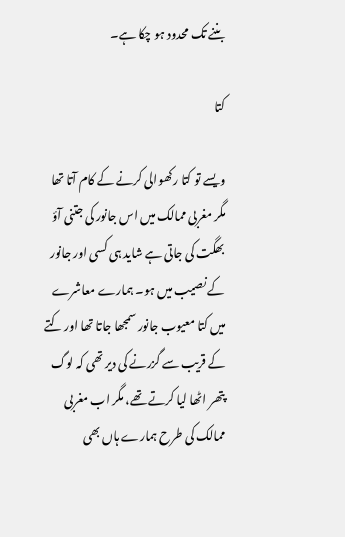بننے تک محدود ہو چکا ہے۔

کتا

ویسے تو کتا رکھوالی کرنے کے کام آتا تھا مگر مغربی ممالک میں اس جانور کی جتنی آؤ بھگت کی جاتی ہے شاید ہی کسی اور جانور کے نصیب میں ہو۔ ہمارے معاشرے میں کتا معیوب جانور سمجھا جاتا تھا اور کتے کے قریب سے گزرنے کی دیر تھی کہ لوگ پتھر اٹھا لیا کرتے تھے، مگر اب مغربی ممالک کی طرح ہمارے ہاں بھی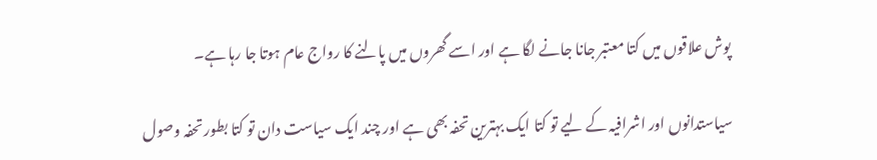پوش علاقوں میں کتا معتبر جانا جانے لگا ہے اور اسے گھروں میں پالنے کا رواج عام ہوتا جا رہا ہے۔

سیاستدانوں اور اشرافیہ کے لیے تو کتا ایک بہترین تحفہ بھی ہے اور چند ایک سیاست دان تو کتا بطور تحفہ وصول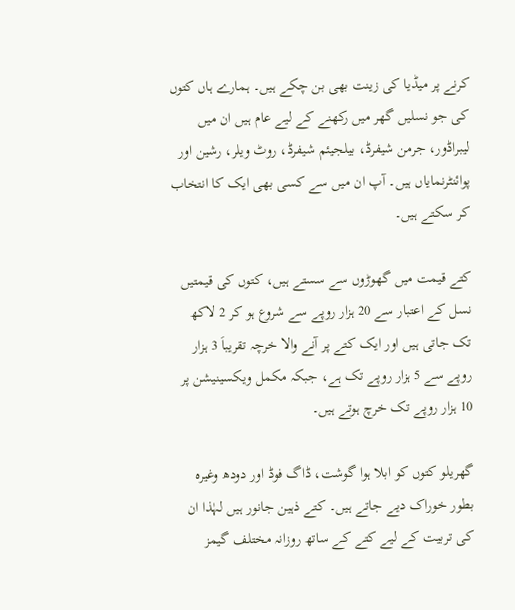کرنے پر میڈیا کی زینت بھی بن چکے ہیں۔ ہمارے ہاں کتوں کی جو نسلیں گھر میں رکھنے کے لیے عام ہیں ان میں لیبراڈور، جرمن شیفرڈ، بیلجیئم شیفرڈ، روٹ ویلر، رشین اور پوائنٹرنمایاں ہیں۔ آپ ان میں سے کسی بھی ایک کا انتخاب کر سکتے ہیں۔

کتے قیمت میں گھوڑوں سے سستے ہیں، کتوں کی قیمتیں نسل کے اعتبار سے 20 ہزار روپے سے شروع ہو کر 2 لاکھ تک جاتی ہیں اور ایک کتے پر آنے والا خرچہ تقریباَ 3 ہزار روپے سے 5 ہزار روپے تک ہے، جبکہ مکمل ویکسینیشن پر 10 ہزار روپے تک خرچ ہوتے ہیں۔

گھریلو کتوں کو ابلا ہوا گوشت، ڈاگ فوڈ اور دودھ وغیرہ بطور خوراک دیے جاتے ہیں۔ کتے ذہین جانور ہیں لہٰذا ان کی تربیت کے لیے کتے کے ساتھ روزانہ مختلف گیمز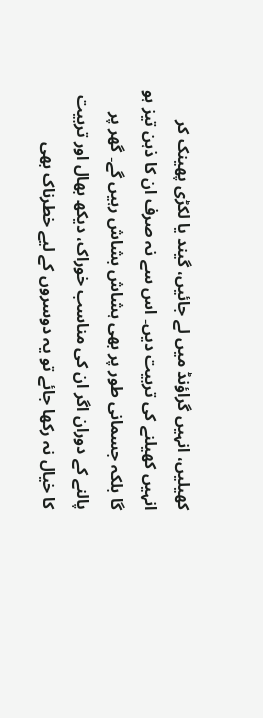کھیلیں، انہیں گراؤنڈ میں لے جائیں، گیند یا لکڑی پھینک کر انہیں کھیلنے کی تربیت دیں۔ اس سے نہ صرف ان کا ذہن تیز ہو گا بلکہ جسمانی طور پر بھی ہشاش بشاش رہیں گے۔ گھر پر پالنے کے دوران اگر ان کی مناسب خوراک، دیکھ بھال اور تربیت کا خیال نہ رکھا جائے تو یہ دوسروں کے لیے خطرناک بھی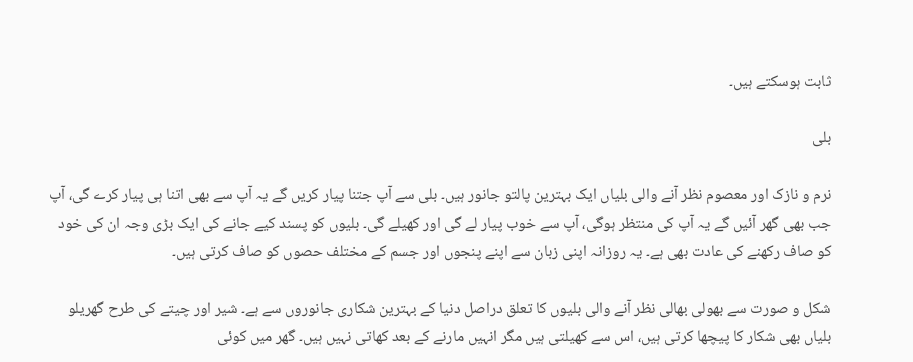ثابت ہوسکتے ہیں۔

بلی

نرم و نازک اور معصوم نظر آنے والی بلیاں ایک بہترین پالتو جانور ہیں۔ بلی سے آپ جتنا پیار کریں گے یہ آپ سے بھی اتنا ہی پیار کرے گی، آپ جب بھی گھر آئیں گے یہ آپ کی منتظر ہوگی، آپ سے خوب پیار لے گی اور کھیلے گی۔ بلیوں کو پسند کیے جانے کی ایک بڑی وجہ ان کی خود کو صاف رکھنے کی عادت بھی ہے۔ یہ روزانہ اپنی زبان سے اپنے پنجوں اور جسم کے مختلف حصوں کو صاف کرتی ہیں۔

شکل و صورت سے بھولی بھالی نظر آنے والی بلیوں کا تعلق دراصل دنیا کے بہترین شکاری جانوروں سے ہے۔ شیر اور چیتے کی طرح گھریلو بلیاں بھی شکار کا پیچھا کرتی ہیں، اس سے کھیلتی ہیں مگر انہیں مارنے کے بعد کھاتی نہیں ہیں۔ گھر میں کوئی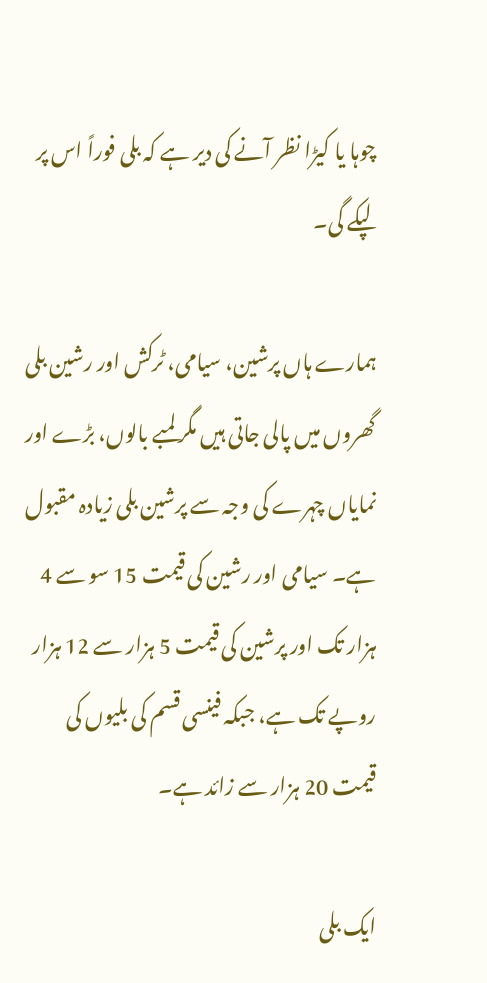چوہا یا کیڑا نظر آنے کی دیر ہے کہ بلی فوراً اس پر لپکے گی۔

ہمارے ہاں پرشین، سیامی، ٹرکش اور رشین بلی گھروں میں پالی جاتی ہیں مگر لمبے بالوں، بڑے اور نمایاں چہرے کی وجہ سے پرشین بلی زیادہ مقبول ہے۔ سیامی اور رشین کی قیمت 15 سو سے 4 ہزار تک اور پرشین کی قیمت 5 ہزار سے 12 ہزار روپے تک ہے، جبکہ فینسی قسم کی بلیوں کی قیمت 20 ہزار سے زائد ہے۔

ایک بلی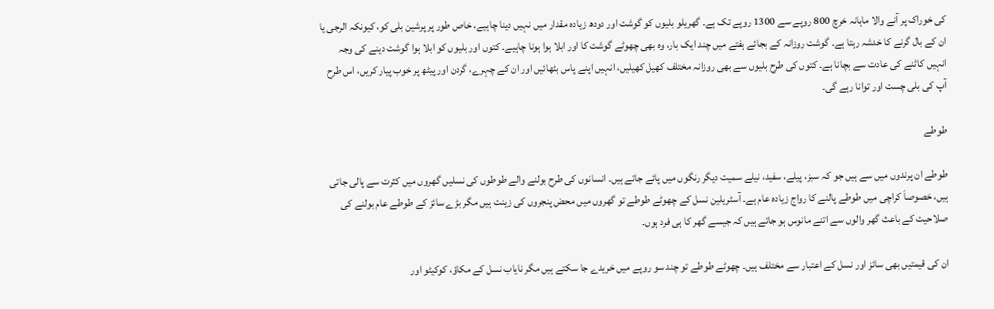کی خوراک پر آنے والا ماہانہ خرچ 800 روپے سے 1300 روپے تک ہے۔ گھریلو بلیوں کو گوشت اور دودھ زیادہ مقدار میں نہیں دینا چاہیے، خاص طور پر پرشین بلی کو، کیونکہ الرجی یا ان کے بال گرنے کا خدشہ رہتا ہے۔ گوشت روزانہ کے بجائے ہفتے میں چند ایک بار، وہ بھی چھوٹے گوشت کا اور ابلا ہوا ہونا چاہیے۔ کتوں اور بلیوں کو ابلا ہوا گوشت دینے کی وجہ انہیں کاٹنے کی عادت سے بچانا ہے۔ کتوں کی طرح بلیوں سے بھی روزانہ مختلف کھیل کھیلیں، انہیں اپنے پاس بٹھائیں اور ان کے چہرے، گردن اور پیٹھ پر خوب پیار کریں، اس طرح آپ کی بلی چست اور توانا رہے گی۔

طوطے

طوطے ان پرندوں میں سے ہیں جو کہ سبز، پیلے، سفید، نیلے سمیت دیگر رنگوں میں پائے جاتے ہیں۔ انسانوں کی طرح بولنے والے طوطوں کی نسلیں گھروں میں کثرت سے پالی جاتی ہیں، خصوصاَ کراچی میں طوطے پالنے کا رواج زیادہ عام ہے۔ آسٹریلین نسل کے چھوٹے طوطے تو گھروں میں محض پنجروں کی زینت ہیں مگر بڑے سائز کے طوطے عام بولنے کی صلاحیت کے باعث گھر والوں سے اتنے مانوس ہو جاتے ہیں کہ جیسے گھر کا ہی فرد ہوں۔

ان کی قیمتیں بھی سائز اور نسل کے اعتبار سے مختلف ہیں۔ چھوٹے طوطے تو چند سو روپے میں خریدے جا سکتے ہیں مگر نایاب نسل کے مکاؤ، کوکیٹو اور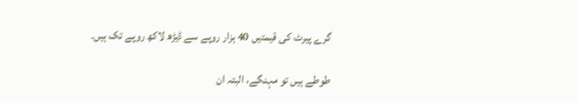گرے پیرٹ کی قیمتیں 40 ہزار روپے سے ڈیڑھ لاکھ روپے تک ہیں۔

طوطے ہیں تو مہنگے، البتہ ان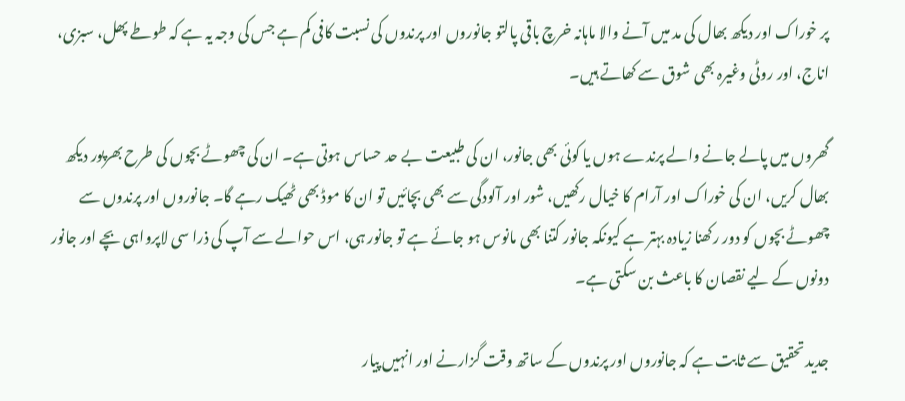پر خوراک اور دیکھ بھال کی مد میں آنے والا ماہانہ خرچ باقی پالتو جانوروں اور پرندوں کی نسبت کافی کم ہے جس کی وجہ یہ ہے کہ طوطے پھل، سبزی، اناج، اور روٹی وغیرہ بھی شوق سے کھاتے ہیں۔

گھروں میں پالے جانے والے پرندے ہوں یا کوئی بھی جانور، ان کی طبیعت بے حد حساس ہوتی ہے۔ ان کی چھوٹے بچوں کی طرح بھرپور دیکھ بھال کریں، ان کی خوراک اور آرام کا خیال رکھیں، شور اور آلودگی سے بھی بچائیں تو ان کا موڈ بھی ٹھیک رہے گا۔ جانوروں اور پرندوں سے چھوٹے بچوں کو دور رکھنا زیادہ بہتر ہے کیونکہ جانور کتنا بھی مانوس ہو جائے ہے تو جانور ہی، اس حوالے سے آپ کی ذرا سی لاپرواہی بچے اور جانور دونوں کے لیے نقصان کا باعث بن سکتی ہے۔

جدید تحقیق سے ثابت ہے کہ جانوروں اور پرندوں کے ساتھ وقت گزارنے اور انہیں پیار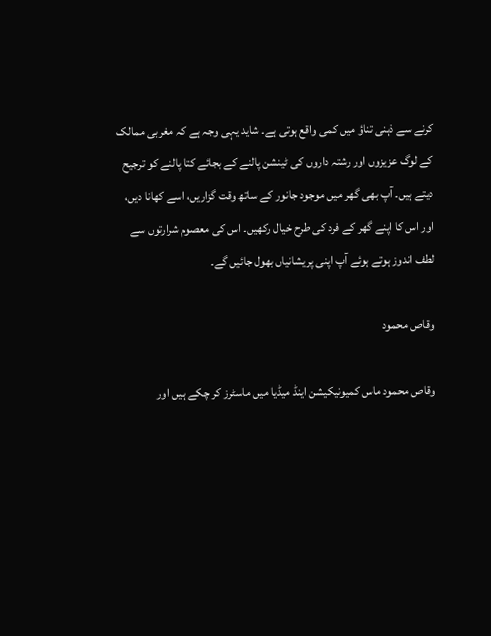کرنے سے ذہنی تناؤ میں کمی واقع ہوتی ہے۔ شاید یہی وجہ ہے کہ مغربی ممالک کے لوگ عزیزوں اور رشتہ داروں کی ٹینشن پالنے کے بجائے کتا پالنے کو ترجیح دیتے ہیں۔ آپ بھی گھر میں موجود جانور کے ساتھ وقت گزاریں، اسے کھانا دیں، اور اس کا اپنے گھر کے فرد کی طرح خیال رکھیں۔ اس کی معصوم شرارتوں سے لطف اندوز ہوتے ہوئے آپ اپنی پریشانیاں بھول جائیں گے۔

وقاص محمود

وقاص محمود ماس کمیونیکیشن اینڈ میڈیا میں ماسٹرز کر چکے ہیں اور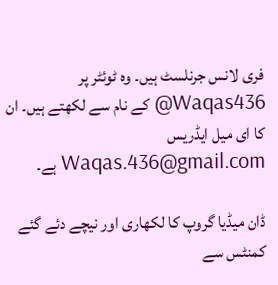فری لانس جرنلسٹ ہیں۔ وہ ٹوئٹر پر Waqas436@ کے نام سے لکھتے ہیں۔ ان کا ای میل ایڈریس Waqas.436@gmail.com ہے۔

ڈان میڈیا گروپ کا لکھاری اور نیچے دئے گئے کمنٹس سے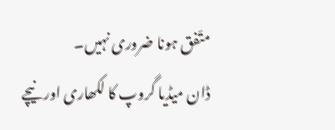متّفق ہونا ضروری نہیں۔
ڈان میڈیا گروپ کا لکھاری اور نیچے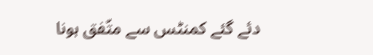دئے گئے کمنٹس سے متّفق ہونا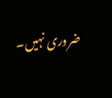ضروری نہیں۔